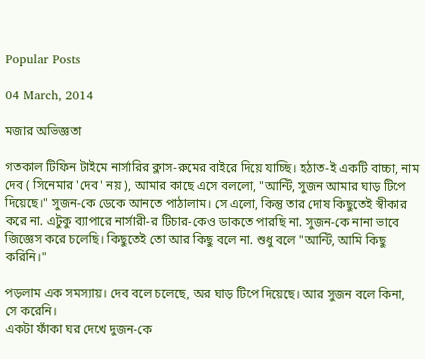Popular Posts

04 March, 2014

মজার অভিজ্ঞতা

গতকাল টিফিন টাইমে নার্সারির ক্লাস-রুমের বাইরে দিয়ে যাচ্ছি। হঠাত-ই একটি বাচ্চা, নাম দেব ( সিনেমার 'দেব' নয় ), আমার কাছে এসে বললো, "আন্টি, সুজন আমার ঘাড় টিপে দিয়েছে।" সুজন-কে ডেকে আনতে পাঠালাম। সে এলো, কিন্তু তার দোষ কিছুতেই স্বীকার করে না. এটুকু ব্যাপারে নার্সারী-র টিচার-কেও ডাকতে পারছি না. সুজন-কে নানা ভাবে জিজ্ঞেস করে চলেছি। কিছুতেই তো আর কিছু বলে না. শুধু বলে "আন্টি, আমি কিছু করিনি।"

পড়লাম এক সমস্যায়। দেব বলে চলেছে, অর ঘাড় টিপে দিয়েছে। আর সুজন বলে কিনা, সে করেনি।
একটা ফাঁকা ঘর দেখে দুজন-কে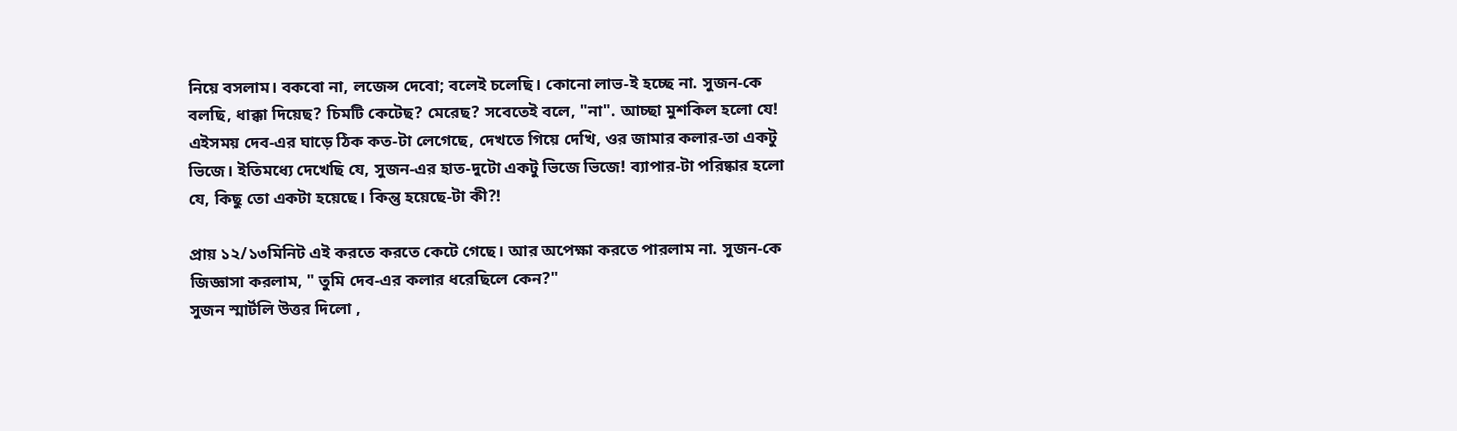নিয়ে বসলাম। বকবো না, লজেন্স দেবো; বলেই চলেছি। কোনো লাভ-ই হচ্ছে না. সুজন-কে বলছি, ধাক্কা দিয়েছ? চিমটি কেটেছ? মেরেছ? সবেতেই বলে, "না". আচ্ছা মুশকিল হলো যে! এইসময় দেব-এর ঘাড়ে ঠিক কত-টা লেগেছে, দেখতে গিয়ে দেখি, ওর জামার কলার-তা একটু ভিজে। ইতিমধ্যে দেখেছি যে, সুজন-এর হাত-দুটো একটু ভিজে ভিজে! ব্যাপার-টা পরিষ্কার হলো যে, কিছু তো একটা হয়েছে। কিন্তু হয়েছে-টা কী?!

প্রায় ১২/১৩মিনিট এই করতে করতে কেটে গেছে। আর অপেক্ষা করতে পারলাম না. সুজন-কে জিজ্ঞাসা করলাম, " তুমি দেব-এর কলার ধরেছিলে কেন?"
সুজন স্মার্টলি উত্তর দিলো ,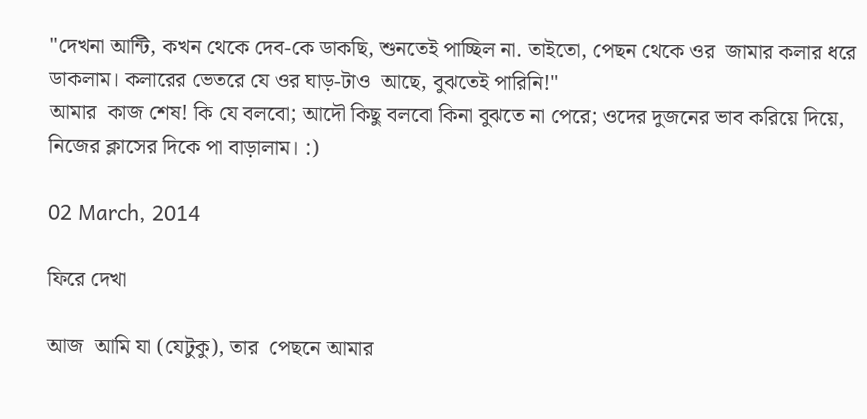"দেখনা আন্টি, কখন থেকে দেব-কে ডাকছি, শুনতেই পাচ্ছিল না. তাইতো, পেছন থেকে ওর  জামার কলার ধরে ডাকলাম। কলারের ভেতরে যে ওর ঘাড়-টাও  আছে, বুঝতেই পারিনি!"
আমার  কাজ শেষ! কি যে বলবো; আদৌ কিছু বলবো কিনা বুঝতে না পেরে; ওদের দুজনের ভাব করিয়ে দিয়ে, নিজের ক্লাসের দিকে পা বাড়ালাম। :)

02 March, 2014

ফিরে দেখা

আজ  আমি যা (যেটুকু), তার  পেছনে আমার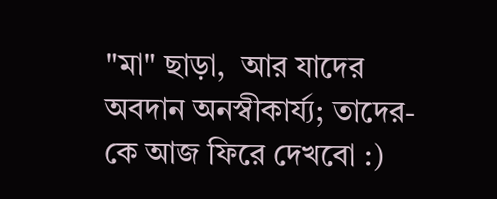"মা" ছাড়া,  আর যাদের অবদান অনস্বীকার্য্য; তাদের-কে আজ ফিরে দেখবো :)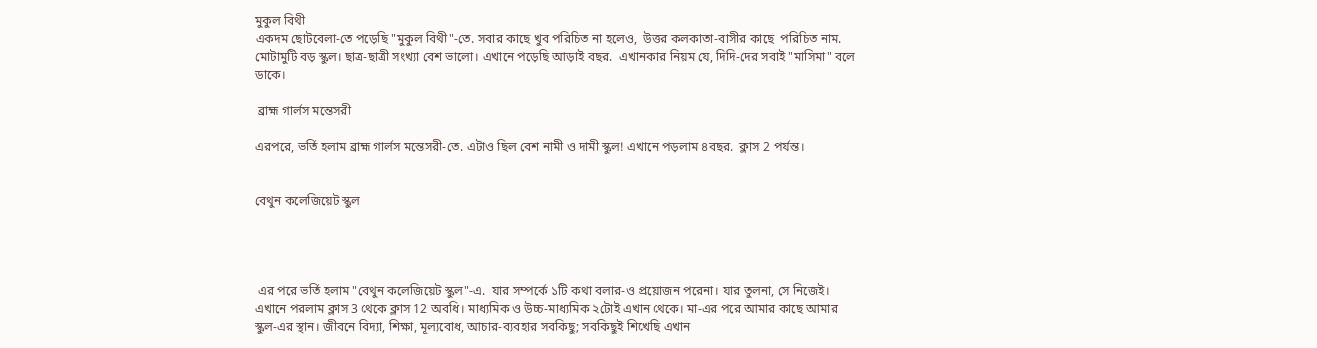মুকুল বিথী
একদম ছোটবেলা-তে পড়েছি "মুকুল বিথী"-তে. সবার কাছে খুব পরিচিত না হলেও,  উত্তর কলকাতা-বাসীর কাছে  পরিচিত নাম. মোটামুটি বড় স্কুল। ছাত্র-ছাত্রী সংখ্যা বেশ ভালো। এখানে পড়েছি আড়াই বছর.  এখানকার নিয়ম যে, দিদি-দের সবাই "মাসিমা" বলে ডাকে।

 ব্রাহ্ম গার্লস মন্তেসরী

এরপরে, ভর্তি হলাম ব্রাহ্ম গার্লস মন্তেসরী-তে. এটাও ছিল বেশ নামী ও দামী স্কুল! এখানে পড়লাম ৪বছর.  ক্লাস 2 পর্যন্ত।


বেথুন কলেজিয়েট স্কুল




 এর পরে ভর্তি হলাম "বেথুন কলেজিয়েট স্কুল"-এ.  যার সম্পর্কে ১টি কথা বলার-ও প্রয়োজন পরেনা। যার তুলনা, সে নিজেই। এখানে পরলাম ক্লাস 3 থেকে ক্লাস 12 অবধি। মাধ্যমিক ও উচ্চ-মাধ্যমিক ২টোই এখান থেকে। মা-এর পরে আমার কাছে আমার স্কুল-এর স্থান। জীবনে বিদ্যা, শিক্ষা, মূল্যবোধ, আচার-ব্যবহার সবকিছু; সবকিছুই শিখেছি এখান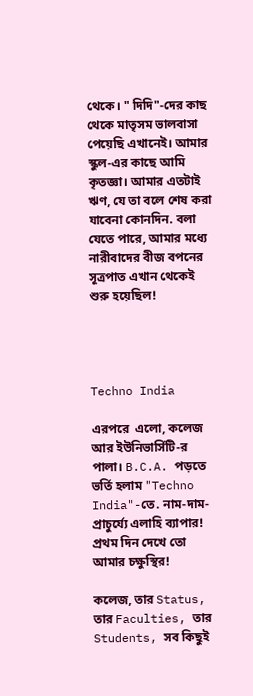থেকে। " দিদি"-দের কাছ থেকে মাতৃসম ভালবাসা পেয়েছি এখানেই। আমার স্কুল-এর কাছে আমি কৃতজ্ঞা। আমার এতটাই ঋণ, যে তা বলে শেষ করা যাবেনা কোনদিন. বলা যেতে পারে, আমার মধ্যে নারীবাদের বীজ বপনের সূত্রপাত এখান থেকেই শুরু হয়েছিল!




Techno India

এরপরে  এলো, কলেজ আর ইউনিভার্সিটি-র পালা। B.C.A. পড়তে ভর্তি হলাম "Techno India"-তে. নাম-দাম-প্রাচুর্য্যে এলাহি ব্যাপার! প্রথম দিন দেখে তো আমার চক্ষুস্থির!

কলেজ, তার Status, তার Faculties, তার Students, সব কিছুই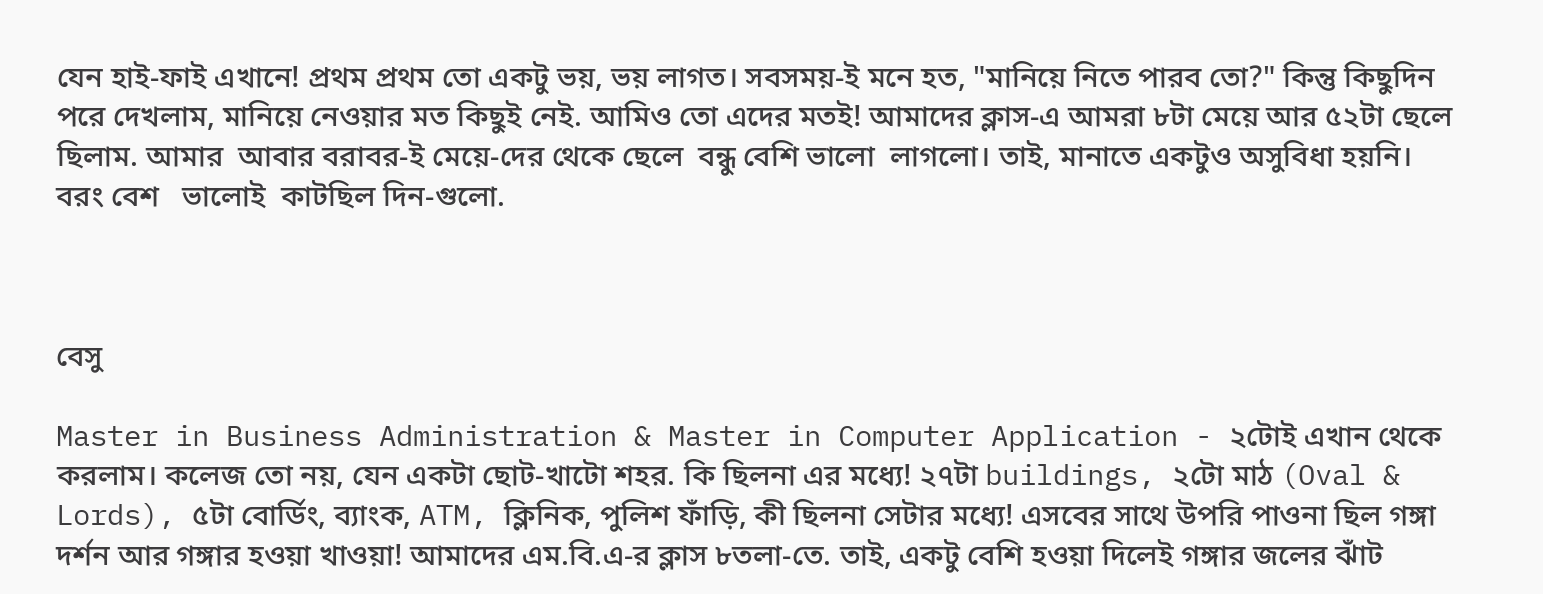যেন হাই-ফাই এখানে! প্রথম প্রথম তো একটু ভয়, ভয় লাগত। সবসময়-ই মনে হত, "মানিয়ে নিতে পারব তো?" কিন্তু কিছুদিন পরে দেখলাম, মানিয়ে নেওয়ার মত কিছুই নেই. আমিও তো এদের মতই! আমাদের ক্লাস-এ আমরা ৮টা মেয়ে আর ৫২টা ছেলে ছিলাম. আমার  আবার বরাবর-ই মেয়ে-দের থেকে ছেলে  বন্ধু বেশি ভালো  লাগলো। তাই, মানাতে একটুও অসুবিধা হয়নি। বরং বেশ   ভালোই  কাটছিল দিন-গুলো.



বেসু

Master in Business Administration & Master in Computer Application - ২টোই এখান থেকে করলাম। কলেজ তো নয়, যেন একটা ছোট-খাটো শহর. কি ছিলনা এর মধ্যে! ২৭টা buildings, ২টো মাঠ (Oval & Lords), ৫টা বোর্ডিং, ব্যাংক, ATM, ক্লিনিক, পুলিশ ফাঁড়ি, কী ছিলনা সেটার মধ্যে! এসবের সাথে উপরি পাওনা ছিল গঙ্গা দর্শন আর গঙ্গার হওয়া খাওয়া! আমাদের এম.বি.এ-র ক্লাস ৮তলা-তে. তাই, একটু বেশি হওয়া দিলেই গঙ্গার জলের ঝাঁট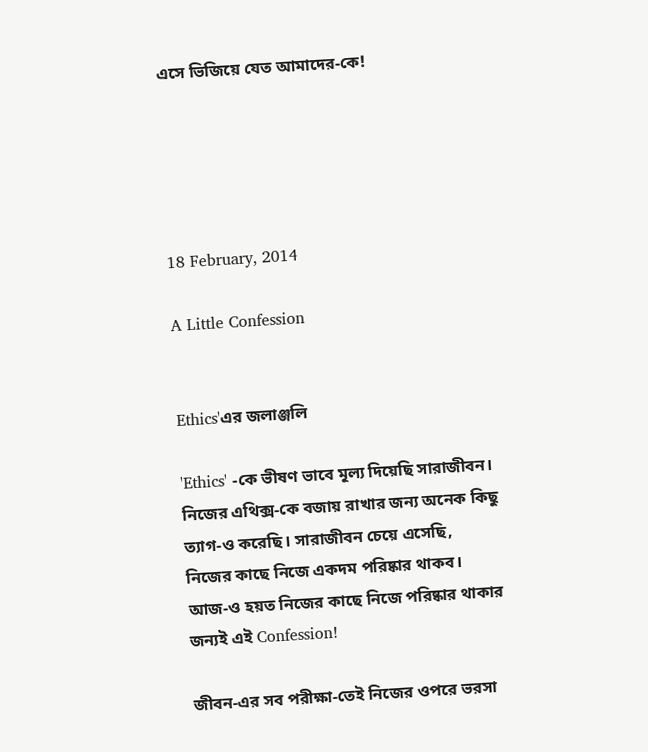এসে ভিজিয়ে যেত আমাদের-কে!





18 February, 2014

A Little Confession


Ethics'এর জলাঞ্জলি

'Ethics' -কে ভীষণ ভাবে মূল্য দিয়েছি সারাজীবন। নিজের এথিক্স-কে বজায় রাখার জন্য অনেক কিছু ত্যাগ-ও করেছি। সারাজীবন চেয়ে এসেছি, নিজের কাছে নিজে একদম পরিষ্কার থাকব। আজ-ও হয়ত নিজের কাছে নিজে পরিষ্কার থাকার জন্যই এই Confession!

জীবন-এর সব পরীক্ষা-তেই নিজের ওপরে ভরসা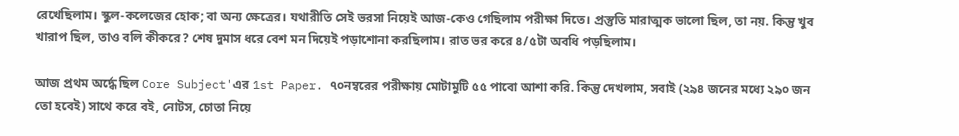রেখেছিলাম। স্কুল-কলেজের হোক; বা অন্য ক্ষেত্রের। যথারীতি সেই ভরসা নিয়েই আজ-কেও গেছিলাম পরীক্ষা দিতে। প্রস্তুতি মারাত্মক ভালো ছিল, তা নয়. কিন্তু খুব খারাপ ছিল, তাও বলি কীকরে? শেষ দুমাস ধরে বেশ মন দিয়েই পড়াশোনা করছিলাম। রাত ভর করে ৪/৫টা অবধি পড়ছিলাম।

আজ প্রথম অর্দ্ধে ছিল Core Subject'এর 1st Paper. ৭০নম্বরের পরীক্ষায় মোটামুটি ৫৫ পাবো আশা করি. কিন্তু দেখলাম, সবাই (২৯৪ জনের মধ্যে ২৯০ জন  তো হবেই) সাথে করে বই, নোটস, চোতা নিয়ে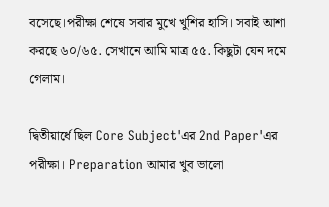বসেছে।পরীক্ষা শেষে সবার মুখে খুশির হাসি। সবাই আশা করছে ৬০/৬৫. সেখানে আমি মাত্র ৫৫. কিছুটা যেন দমে গেলাম।

দ্বিতীয়ার্ধে ছিল Core Subject'এর 2nd Paper'এর পরীক্ষা। Preparation আমার খুব ভালো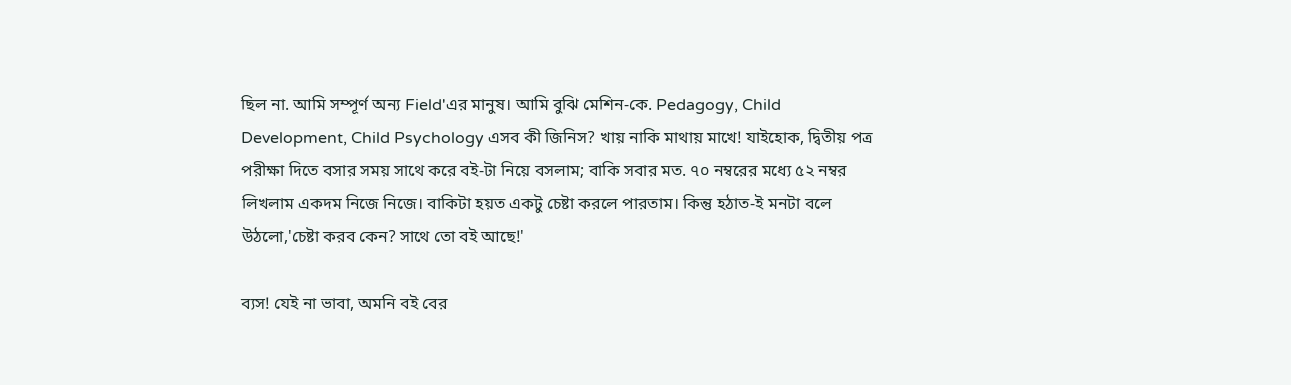ছিল না. আমি সম্পূর্ণ অন্য Field'এর মানুষ। আমি বুঝি মেশিন-কে. Pedagogy, Child Development, Child Psychology এসব কী জিনিস? খায় নাকি মাথায় মাখে! যাইহোক, দ্বিতীয় পত্র পরীক্ষা দিতে বসার সময় সাথে করে বই-টা নিয়ে বসলাম; বাকি সবার মত. ৭০ নম্বরের মধ্যে ৫২ নম্বর লিখলাম একদম নিজে নিজে। বাকিটা হয়ত একটু চেষ্টা করলে পারতাম। কিন্তু হঠাত-ই মনটা বলে উঠলো,'চেষ্টা করব কেন? সাথে তো বই আছে!'

ব্যস! যেই না ভাবা, অমনি বই বের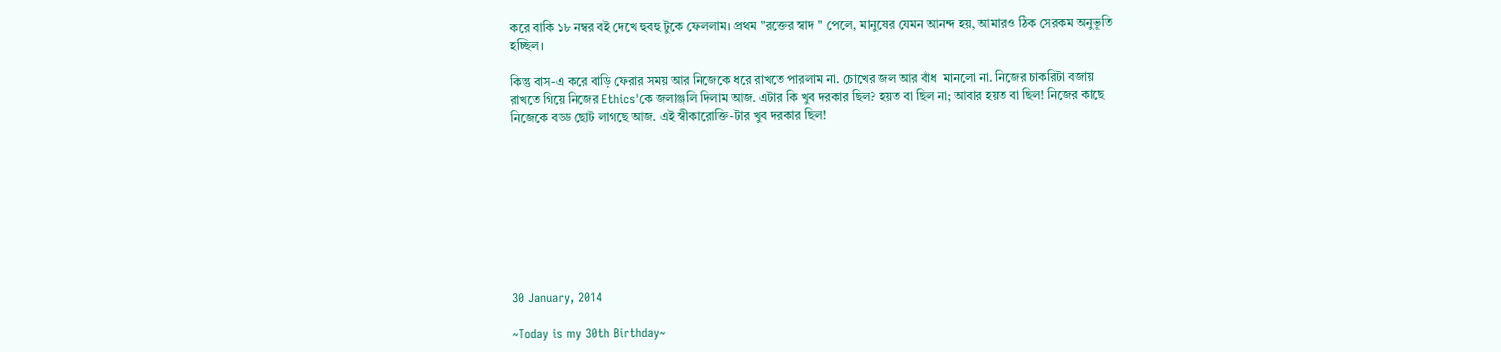করে বাকি ১৮ নম্বর বই দেখে হুবহু টুকে ফেললাম। প্রথম "রক্তের স্বাদ " পেলে, মানুষের যেমন আনন্দ হয়, আমারও ঠিক সেরকম অনুভূতি হচ্ছিল।

কিন্তু বাস-এ করে বাড়ি ফেরার সময় আর নিজেকে ধরে রাখতে পারলাম না. চোখের জল আর বাঁধ  মানলো না. নিজের চাকরিটা বজায় রাখতে গিয়ে নিজের Ethics'কে জলাঞ্জলি দিলাম আজ. এটার কি খুব দরকার ছিল? হয়ত বা ছিল না; আবার হয়ত বা ছিল! নিজের কাছে নিজেকে বড্ড ছোট লাগছে আজ. এই স্বীকারোক্তি-টার খুব দরকার ছিল!









30 January, 2014

~Today is my 30th Birthday~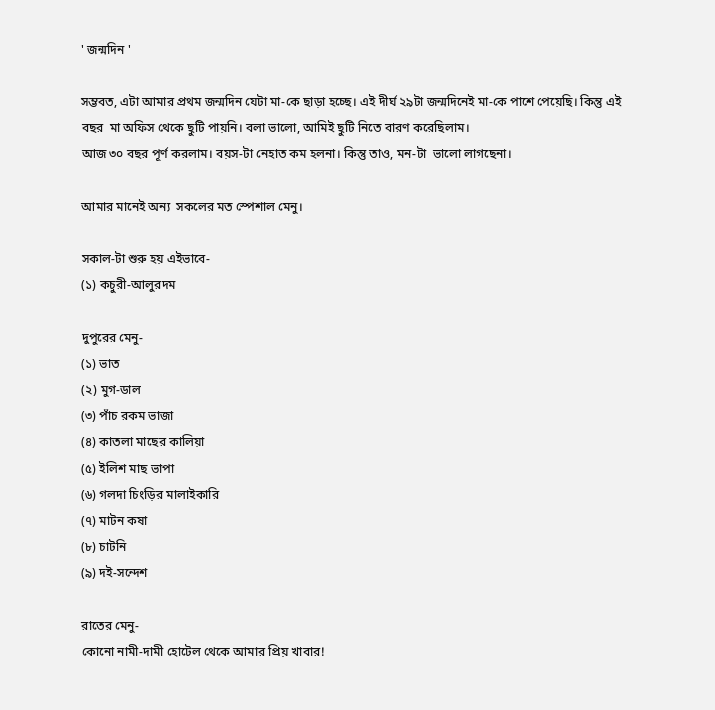' জন্মদিন '

সম্ভবত, এটা আমার প্রথম জন্মদিন যেটা মা-কে ছাড়া হচ্ছে। এই দীর্ঘ ২৯টা জন্মদিনেই মা-কে পাশে পেয়েছি। কিন্তু এই বছর  মা অফিস থেকে ছুটি পায়নি। বলা ভালো, আমিই ছুটি নিতে বারণ করেছিলাম।
আজ ৩০ বছর পূর্ণ করলাম। বয়স-টা নেহাত কম হলনা। কিন্তু তাও, মন-টা  ভালো লাগছেনা।

আমার মানেই অন্য  সকলের মত স্পেশাল মেনু।

সকাল-টা শুরু হয় এইভাবে-
(১) কচুরী-আলুরদম

দুপুরের মেনু-
(১) ভাত
(২) মুগ-ডাল
(৩) পাঁচ রকম ভাজা
(৪) কাতলা মাছের কালিয়া
(৫) ইলিশ মাছ ভাপা
(৬) গলদা চিংড়ির মালাইকারি
(৭) মাটন কষা
(৮) চাটনি
(৯) দই-সন্দেশ

রাতের মেনু-
কোনো নামী-দামী হোটেল থেকে আমার প্রিয় খাবার!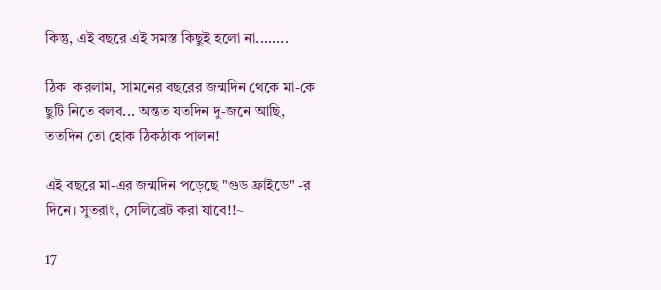কিন্তু, এই বছরে এই সমস্ত কিছুই হলো না........

ঠিক  করলাম, সামনের বছরের জন্মদিন থেকে মা-কে ছুটি নিতে বলব... অন্তত যতদিন দু-জনে আছি, ততদিন তো হোক ঠিকঠাক পালন!

এই বছরে মা-এর জন্মদিন পড়েছে "গুড ফ্রাইডে" -র দিনে। সুতরাং, সেলিব্রেট করা যাবে!!~

17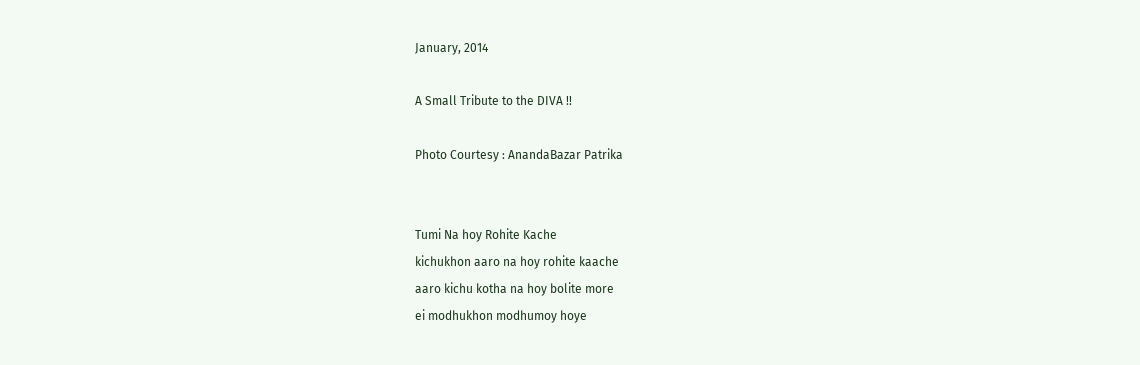January, 2014

A Small Tribute to the DIVA !!

Photo Courtesy : AnandaBazar Patrika


Tumi Na hoy Rohite Kache
kichukhon aaro na hoy rohite kaache
aaro kichu kotha na hoy bolite more
ei modhukhon modhumoy hoye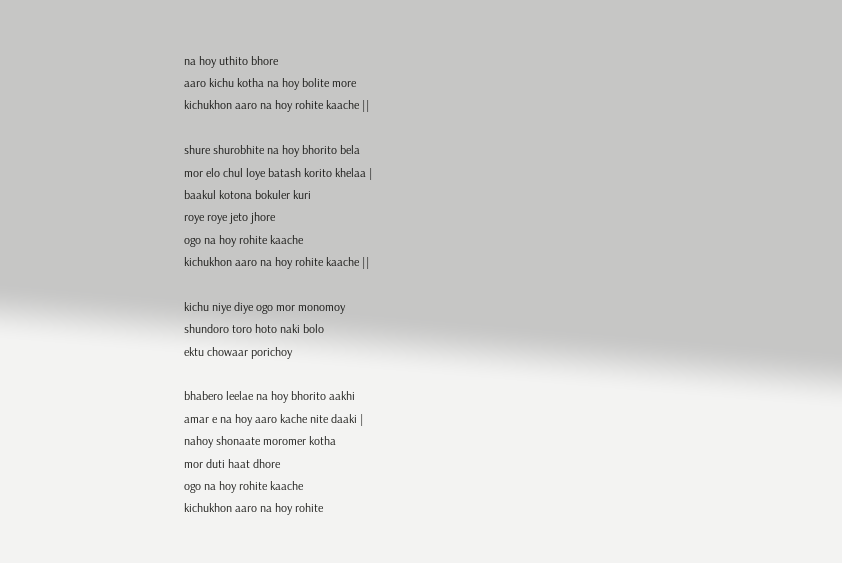na hoy uthito bhore
aaro kichu kotha na hoy bolite more
kichukhon aaro na hoy rohite kaache ||

shure shurobhite na hoy bhorito bela
mor elo chul loye batash korito khelaa |
baakul kotona bokuler kuri
roye roye jeto jhore
ogo na hoy rohite kaache
kichukhon aaro na hoy rohite kaache ||

kichu niye diye ogo mor monomoy
shundoro toro hoto naki bolo
ektu chowaar porichoy

bhabero leelae na hoy bhorito aakhi
amar e na hoy aaro kache nite daaki |
nahoy shonaate moromer kotha
mor duti haat dhore
ogo na hoy rohite kaache
kichukhon aaro na hoy rohite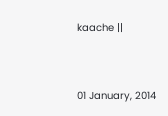kaache ||



01 January, 2014